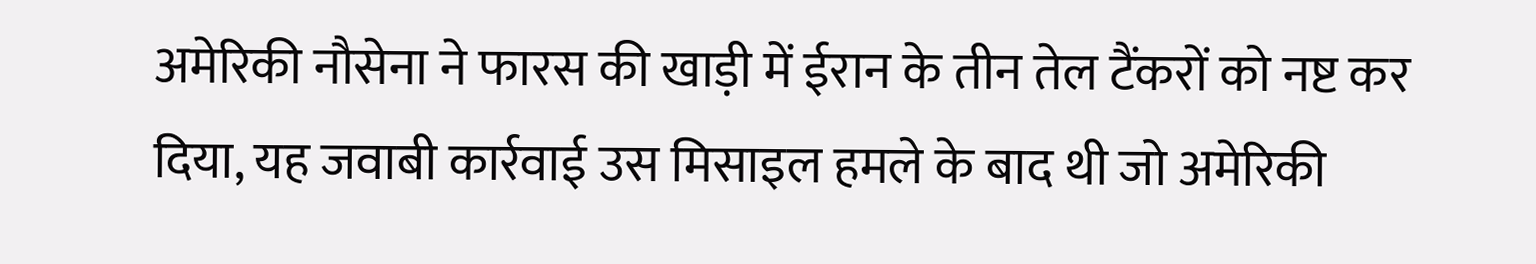अमेरिकी नौसेना ने फारस की खाड़ी में ईरान के तीन तेल टैंकरों को नष्ट कर दिया, यह जवाबी कार्रवाई उस मिसाइल हमले के बाद थी जो अमेरिकी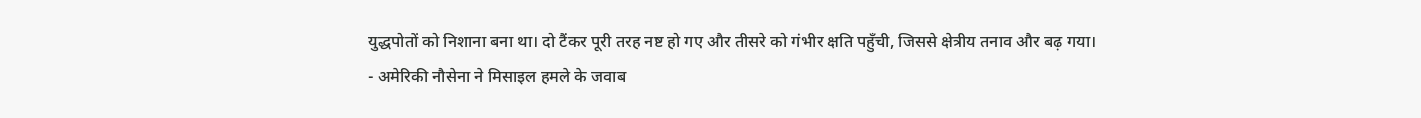युद्धपोतों को निशाना बना था। दो टैंकर पूरी तरह नष्ट हो गए और तीसरे को गंभीर क्षति पहुँची, जिससे क्षेत्रीय तनाव और बढ़ गया।
- अमेरिकी नौसेना ने मिसाइल हमले के जवाब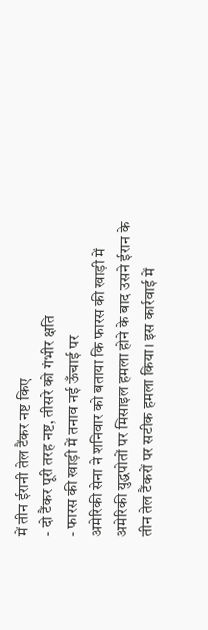में तीन ईरानी तेल टैंकर नष्ट किए
- दो टैंकर पूरी तरह नष्ट, तीसरे को गंभीर क्षति
- फारस की खाड़ी में तनाव नई ऊँचाई पर
अमेरिकी सेना ने शनिवार को बताया कि फारस की खाड़ी में अमेरिकी युद्धपोतों पर मिसाइल हमला होने के बाद उसने ईरान के तीन तेल टैंकरों पर सटीक हमला किया। इस कार्रवाई में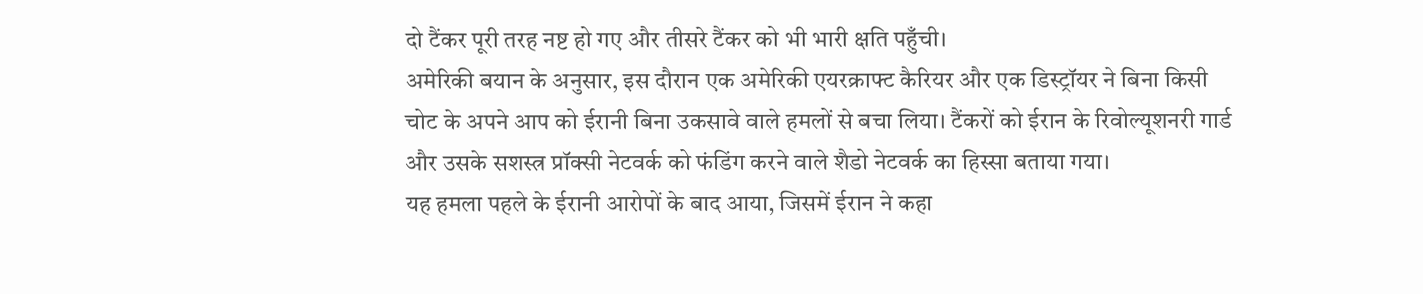दो टैंकर पूरी तरह नष्ट हो गए और तीसरे टैंकर को भी भारी क्षति पहुँची।
अमेरिकी बयान के अनुसार, इस दौरान एक अमेरिकी एयरक्राफ्ट कैरियर और एक डिस्ट्रॉयर ने बिना किसी चोट के अपने आप को ईरानी बिना उकसावे वाले हमलों से बचा लिया। टैंकरों को ईरान के रिवोल्यूशनरी गार्ड और उसके सशस्त्र प्रॉक्सी नेटवर्क को फंडिंग करने वाले शैडो नेटवर्क का हिस्सा बताया गया।
यह हमला पहले के ईरानी आरोपों के बाद आया, जिसमें ईरान ने कहा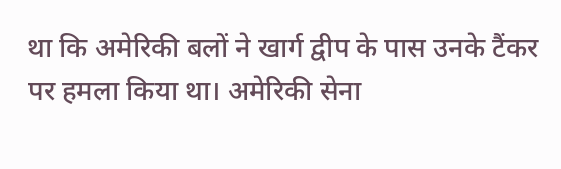था कि अमेरिकी बलों ने खार्ग द्वीप के पास उनके टैंकर पर हमला किया था। अमेरिकी सेना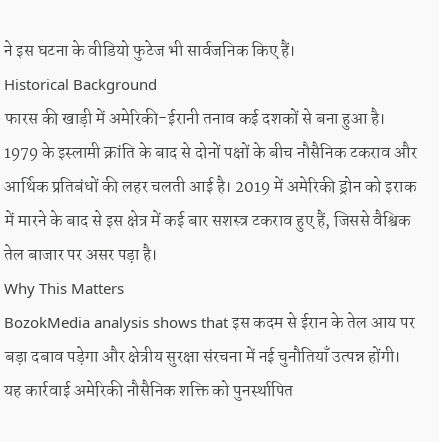ने इस घटना के वीडियो फुटेज भी सार्वजनिक किए हैं।
Historical Background
फारस की खाड़ी में अमेरिकी-ईरानी तनाव कई दशकों से बना हुआ है। 1979 के इस्लामी क्रांति के बाद से दोनों पक्षों के बीच नौसैनिक टकराव और आर्थिक प्रतिबंधों की लहर चलती आई है। 2019 में अमेरिकी ड्रोन को इराक में मारने के बाद से इस क्षेत्र में कई बार सशस्त्र टकराव हुए हैं, जिससे वैश्विक तेल बाजार पर असर पड़ा है।
Why This Matters
BozokMedia analysis shows that इस कदम से ईरान के तेल आय पर बड़ा दबाव पड़ेगा और क्षेत्रीय सुरक्षा संरचना में नई चुनौतियाँ उत्पन्न होंगी। यह कार्रवाई अमेरिकी नौसैनिक शक्ति को पुनर्स्थापित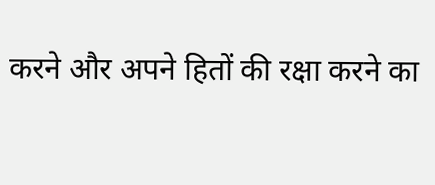करने और अपने हितों की रक्षा करने का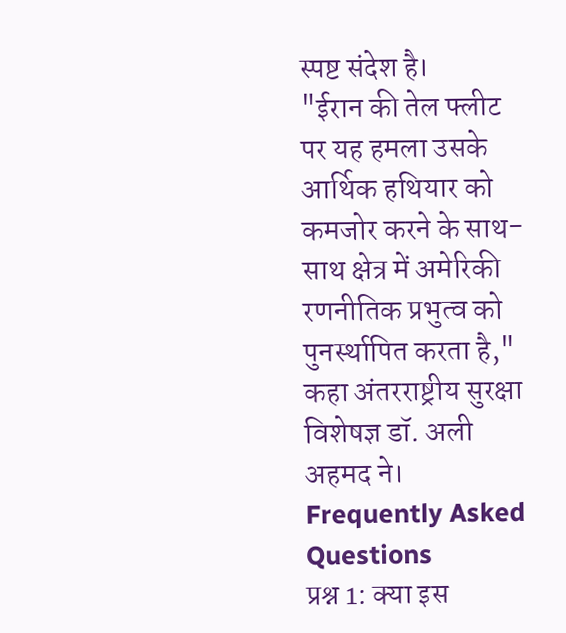स्पष्ट संदेश है।
"ईरान की तेल फ्लीट पर यह हमला उसके आर्थिक हथियार को कमजोर करने के साथ-साथ क्षेत्र में अमेरिकी रणनीतिक प्रभुत्व को पुनर्स्थापित करता है," कहा अंतरराष्ट्रीय सुरक्षा विशेषज्ञ डॉ. अली अहमद ने।
Frequently Asked Questions
प्रश्न 1: क्या इस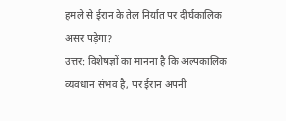हमले से ईरान के तेल निर्यात पर दीर्घकालिक असर पड़ेगा?
उत्तर: विशेषज्ञों का मानना है कि अल्पकालिक व्यवधान संभव है, पर ईरान अपनी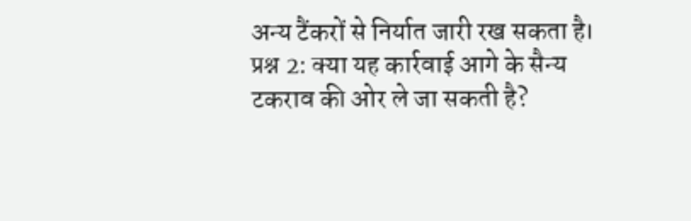अन्य टैंकरों से निर्यात जारी रख सकता है।
प्रश्न 2: क्या यह कार्रवाई आगे के सैन्य टकराव की ओर ले जा सकती है?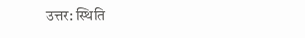उत्तर: स्थिति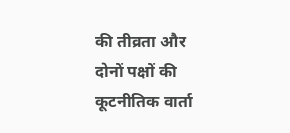की तीव्रता और दोनों पक्षों की कूटनीतिक वार्ता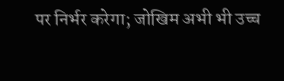पर निर्भर करेगा; जोखिम अभी भी उच्च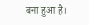बना हुआ है।